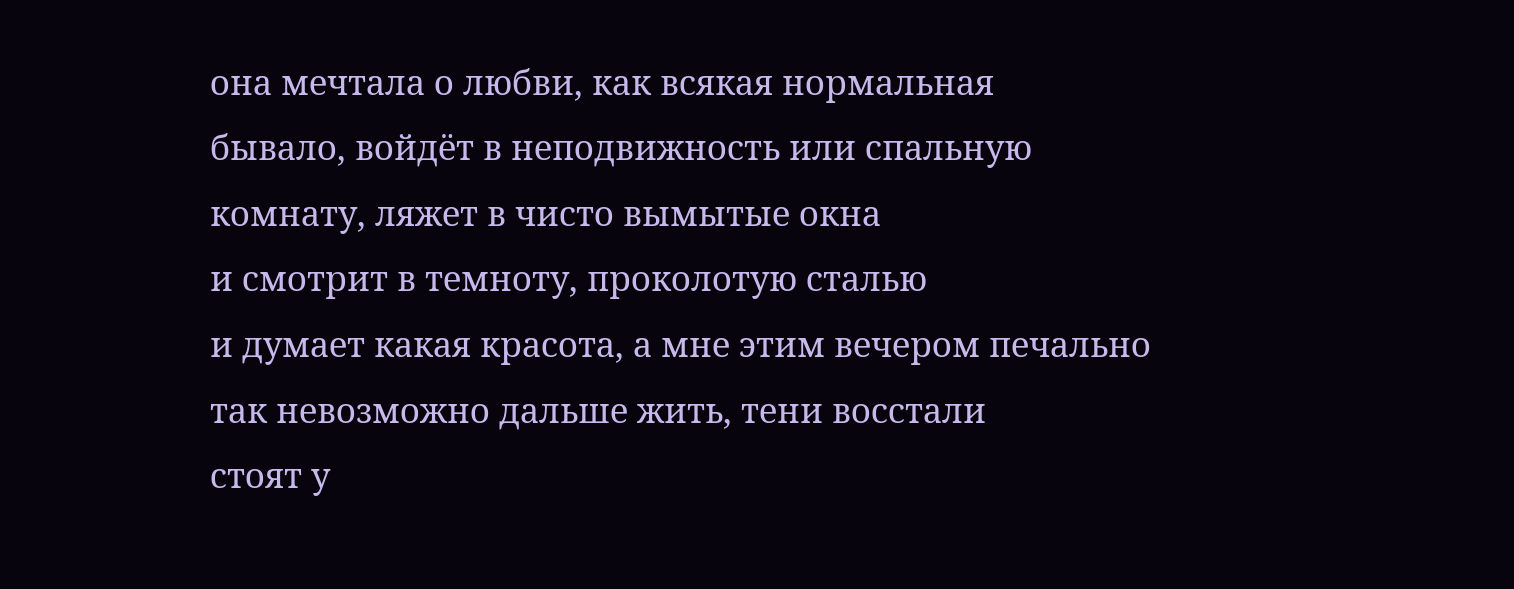она мечтала о любви, как всякая нормальная
бывало, войдёт в неподвижность или спальную
комнату, ляжет в чисто вымытые окна
и смотрит в темноту, проколотую сталью
и думает какая красота, а мне этим вечером печально
так невозможно дальше жить, тени восстали
стоят у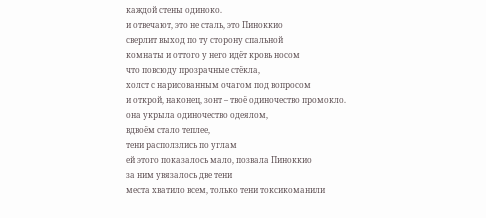каждой стены одиноко.
и отвечают, это не сталь, это Пиноккио
сверлит выход по ту сторону спальной
комнаты и оттого у него идёт кровь носом
что повсюду прозрачные стёкла,
холст с нарисованным очагом под вопросом
и открой, наконец, зонт – твоё одиночество промокло.
она укрыла одиночество одеялом,
вдвоём стало теплее,
тени расползлись по углам
ей этого показалось мало, позвала Пиноккио
за ним увязалось две тени
места хватило всем, только тени токсикоманили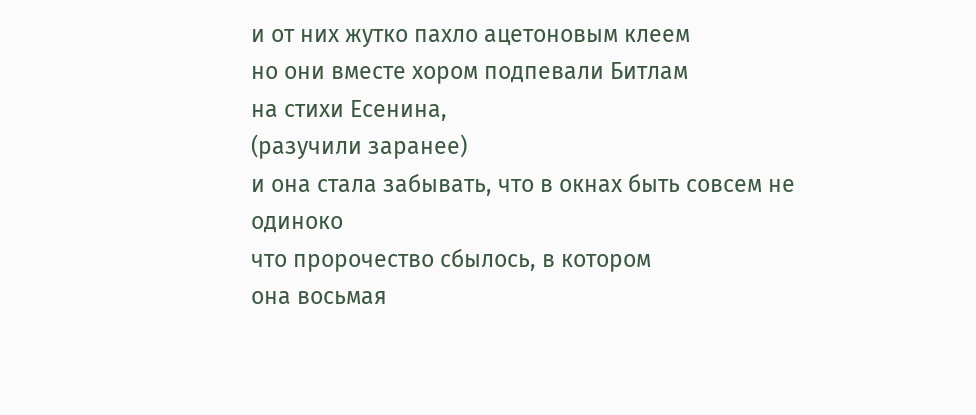и от них жутко пахло ацетоновым клеем
но они вместе хором подпевали Битлам
на стихи Есенина,
(разучили заранее)
и она стала забывать, что в окнах быть совсем не одиноко
что пророчество сбылось, в котором
она восьмая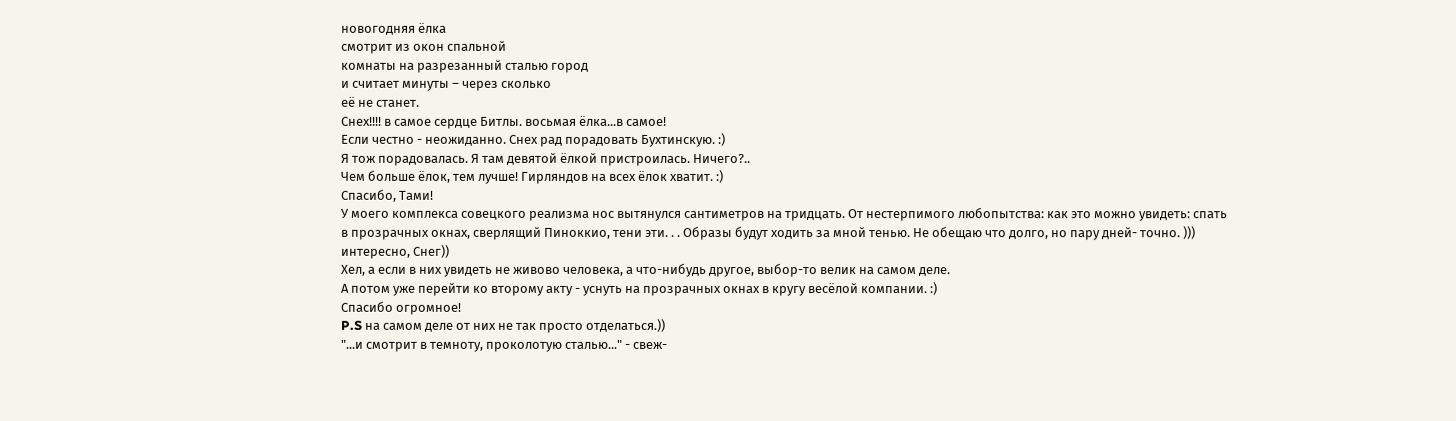новогодняя ёлка
смотрит из окон спальной
комнаты на разрезанный сталью город
и считает минуты – через сколько
её не станет.
Снех!!!! в самое сердце Битлы. восьмая ёлка...в самое!
Если честно - неожиданно. Снех рад порадовать Бухтинскую. :)
Я тож порадовалась. Я там девятой ёлкой пристроилась. Ничего?..
Чем больше ёлок, тем лучше! Гирляндов на всех ёлок хватит. :)
Спасибо, Тами!
У моего комплекса совецкого реализма нос вытянулся сантиметров на тридцать. От нестерпимого любопытства: как это можно увидеть: спать в прозрачных окнах, сверлящий Пиноккио, тени эти. . . Образы будут ходить за мной тенью. Не обещаю что долго, но пару дней- точно. ))) интересно, Снег))
Хел, а если в них увидеть не живово человека, а что-нибудь другое, выбор-то велик на самом деле.
А потом уже перейти ко второму акту - уснуть на прозрачных окнах в кругу весёлой компании. :)
Спасибо огромное!
P.S на самом деле от них не так просто отделаться.))
"...и смотрит в темноту, проколотую сталью..." - свеж-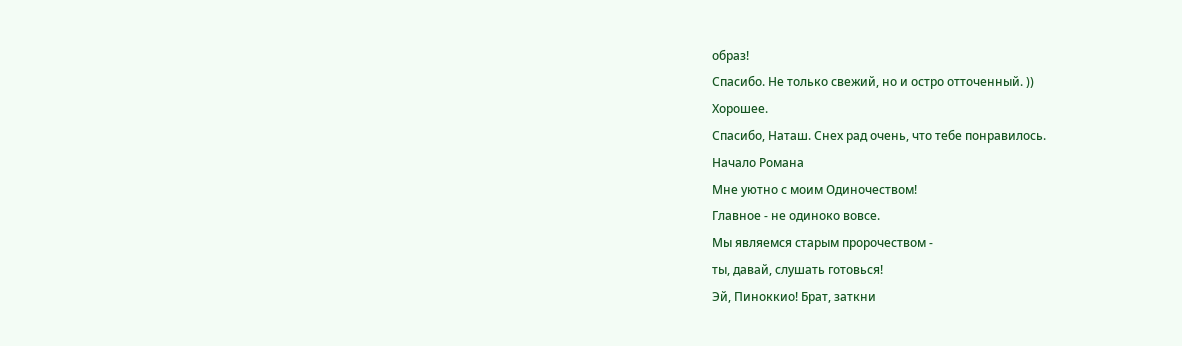образ!
Спасибо. Не только свежий, но и остро отточенный. ))
Хорошее.
Спасибо, Наташ. Снех рад очень, что тебе понравилось.
Начало Романа
Мне уютно с моим Одиночеством!
Главное - не одиноко вовсе.
Мы являемся старым пророчеством -
ты, давай, слушать готовься!
Эй, Пиноккио! Брат, заткни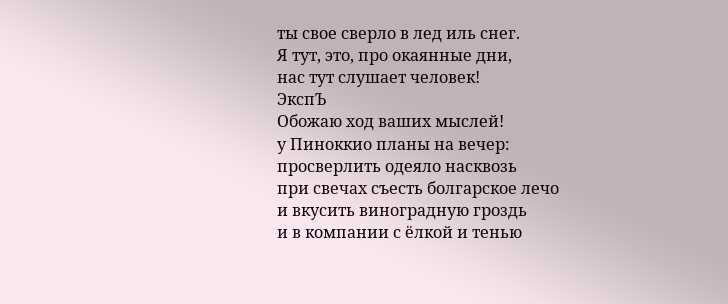ты свое сверло в лед иль снег.
Я тут, это, про окаянные дни,
нас тут слушает человек!
ЭкспЪ
Обожаю ход ваших мыслей!
у Пиноккио планы на вечер:
просверлить одеяло насквозь
при свечах съесть болгарское лечо
и вкусить виноградную гроздь
и в компании с ёлкой и тенью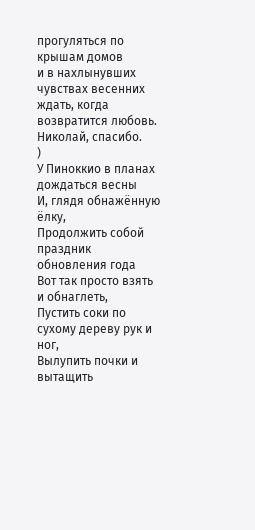прогуляться по крышам домов
и в нахлынувших чувствах весенних
ждать, когда возвратится любовь.
Николай, спасибо.
)
У Пиноккио в планах дождаться весны
И, глядя обнажённую ёлку,
Продолжить собой праздник обновления года
Вот так просто взять и обнаглеть,
Пустить соки по сухому дереву рук и ног,
Вылупить почки и вытащить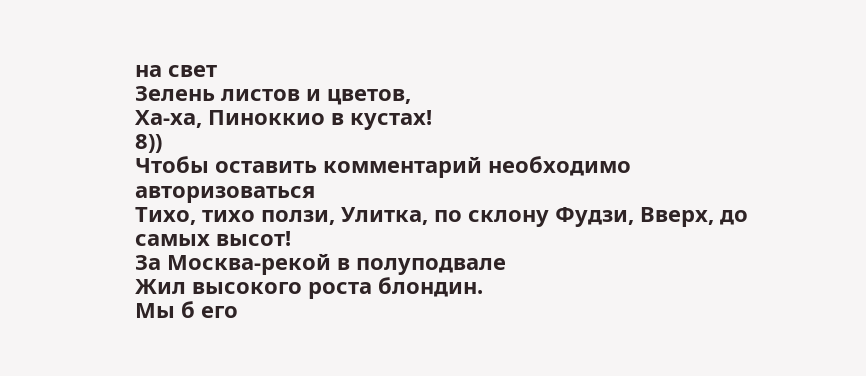на свет
Зелень листов и цветов,
Ха-ха, Пиноккио в кустах!
8))
Чтобы оставить комментарий необходимо авторизоваться
Тихо, тихо ползи, Улитка, по склону Фудзи, Вверх, до самых высот!
За Москва-рекой в полуподвале
Жил высокого роста блондин.
Мы б его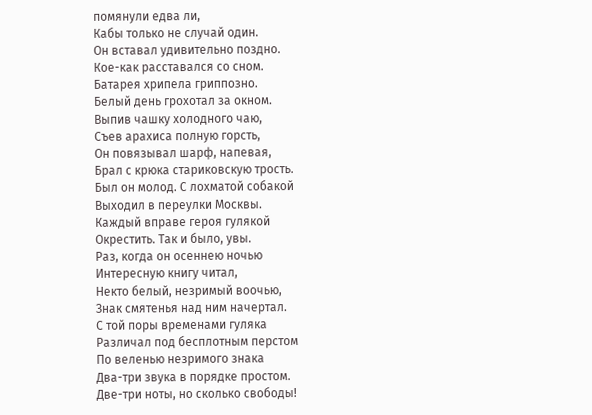помянули едва ли,
Кабы только не случай один.
Он вставал удивительно поздно.
Кое-как расставался со сном.
Батарея хрипела гриппозно.
Белый день грохотал за окном.
Выпив чашку холодного чаю,
Съев арахиса полную горсть,
Он повязывал шарф, напевая,
Брал с крюка стариковскую трость.
Был он молод. С лохматой собакой
Выходил в переулки Москвы.
Каждый вправе героя гулякой
Окрестить. Так и было, увы.
Раз, когда он осеннею ночью
Интересную книгу читал,
Некто белый, незримый воочью,
Знак смятенья над ним начертал.
С той поры временами гуляка
Различал под бесплотным перстом
По веленью незримого знака
Два-три звука в порядке простом.
Две-три ноты, но сколько свободы!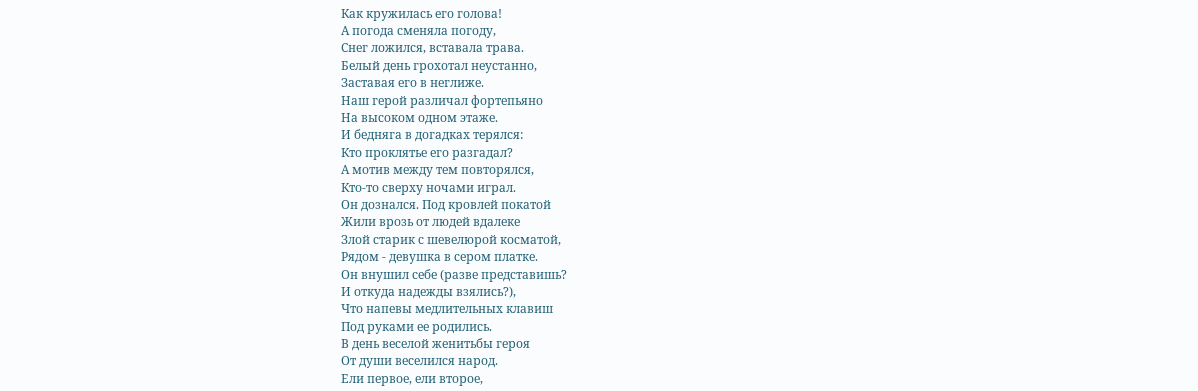Как кружилась его голова!
А погода сменяла погоду,
Снег ложился, вставала трава.
Белый день грохотал неустанно,
Заставая его в неглиже.
Наш герой различал фортепьяно
На высоком одном этаже.
И бедняга в догадках терялся:
Кто проклятье его разгадал?
А мотив между тем повторялся,
Кто-то сверху ночами играл.
Он дознался. Под кровлей покатой
Жили врозь от людей вдалеке
Злой старик с шевелюрой косматой,
Рядом - девушка в сером платке.
Он внушил себе (разве представишь?
И откуда надежды взялись?),
Что напевы медлительных клавиш
Под руками ее родились.
В день веселой женитьбы героя
От души веселился народ.
Ели первое, ели второе,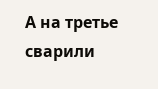А на третье сварили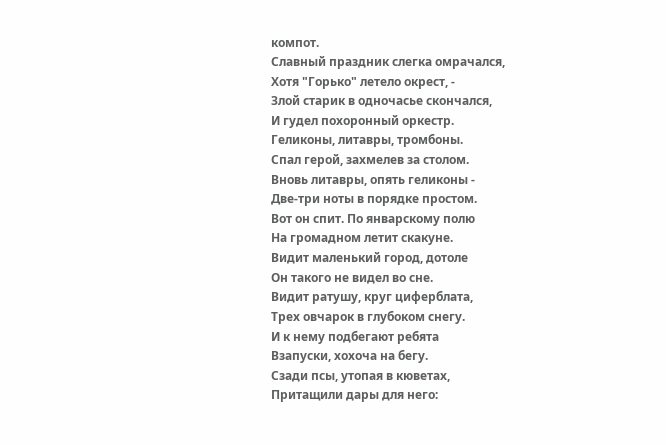компот.
Славный праздник слегка омрачался,
Хотя "Горько" летело окрест, -
Злой старик в одночасье скончался,
И гудел похоронный оркестр.
Геликоны, литавры, тромбоны.
Спал герой, захмелев за столом.
Вновь литавры, опять геликоны -
Две-три ноты в порядке простом.
Вот он спит. По январскому полю
На громадном летит скакуне.
Видит маленький город, дотоле
Он такого не видел во сне.
Видит ратушу, круг циферблата,
Трех овчарок в глубоком снегу.
И к нему подбегают ребята
Взапуски, хохоча на бегу.
Сзади псы, утопая в кюветах,
Притащили дары для него: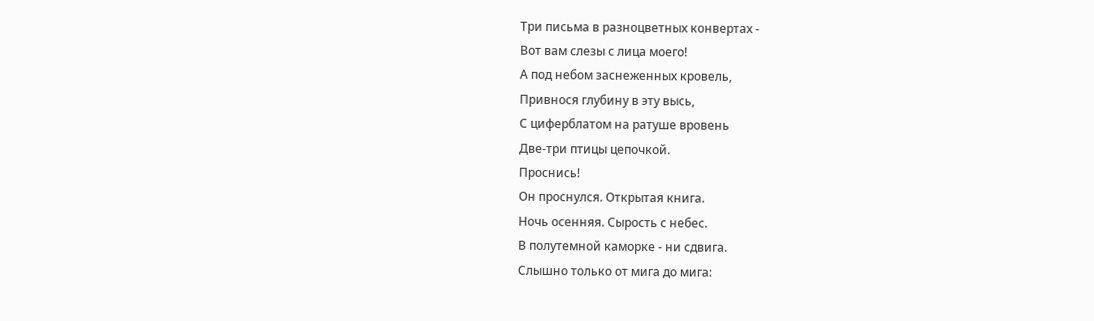Три письма в разноцветных конвертах -
Вот вам слезы с лица моего!
А под небом заснеженных кровель,
Привнося глубину в эту высь,
С циферблатом на ратуше вровень
Две-три птицы цепочкой.
Проснись!
Он проснулся. Открытая книга.
Ночь осенняя. Сырость с небес.
В полутемной каморке - ни сдвига.
Слышно только от мига до мига: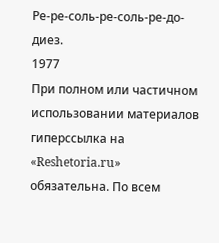Ре-ре-соль-ре-соль-ре-до-диез.
1977
При полном или частичном использовании материалов гиперссылка на «Reshetoria.ru» обязательна. По всем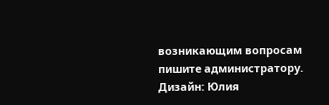возникающим вопросам пишите администратору.
Дизайн: Юлия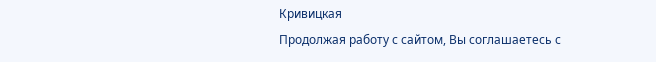Кривицкая
Продолжая работу с сайтом, Вы соглашаетесь с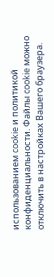использованием cookie и политикой конфиденциальности. Файлы cookie можно отключить в настройках Вашего браузера.